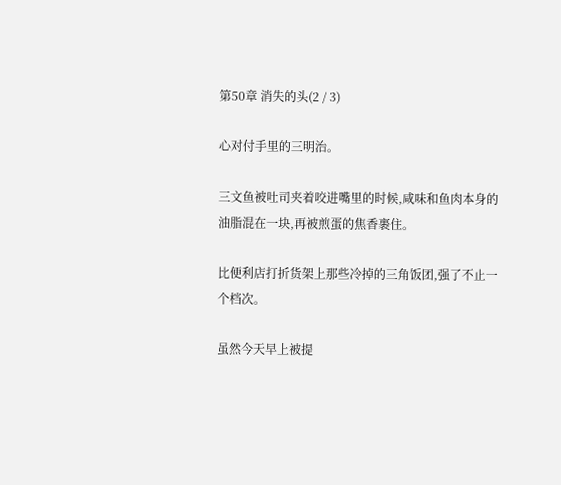第50章 消失的头(2 / 3)

心对付手里的三明治。

三文鱼被吐司夹着咬进嘴里的时候,咸味和鱼肉本身的油脂混在一块,再被煎蛋的焦香裹住。

比便利店打折货架上那些冷掉的三角饭团,强了不止一个档次。

虽然今天早上被提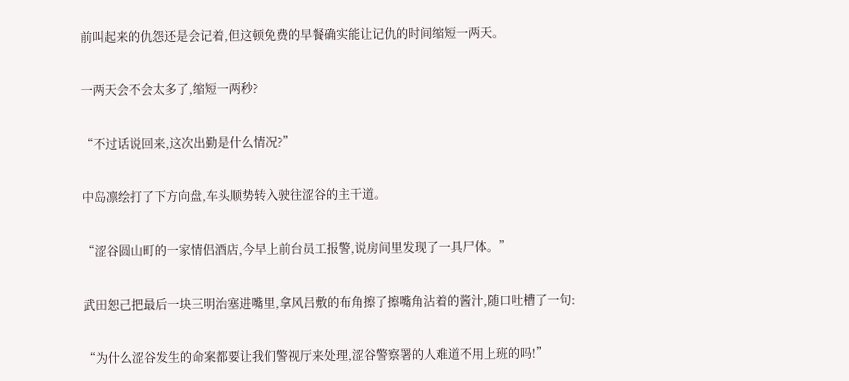前叫起来的仇怨还是会记着,但这顿免费的早餐确实能让记仇的时间缩短一两天。

一两天会不会太多了,缩短一两秒?

“不过话说回来,这次出勤是什么情况?”

中岛凛绘打了下方向盘,车头顺势转入驶往涩谷的主干道。

“涩谷圆山町的一家情侣酒店,今早上前台员工报警,说房间里发现了一具尸体。”

武田恕己把最后一块三明治塞进嘴里,拿风吕敷的布角擦了擦嘴角沾着的酱汁,随口吐槽了一句:

“为什么涩谷发生的命案都要让我们警视厅来处理,涩谷警察署的人难道不用上班的吗!”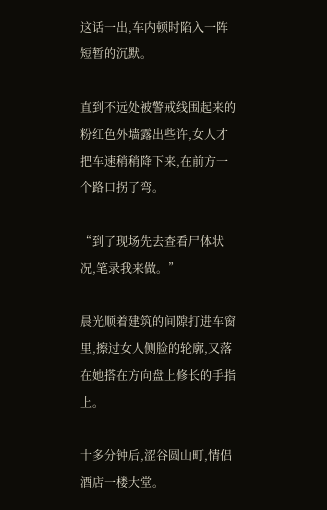这话一出,车内顿时陷入一阵短暂的沉默。

直到不远处被警戒线围起来的粉红色外墙露出些许,女人才把车速稍稍降下来,在前方一个路口拐了弯。

“到了现场先去查看尸体状况,笔录我来做。”

晨光顺着建筑的间隙打进车窗里,擦过女人侧脸的轮廓,又落在她搭在方向盘上修长的手指上。

十多分钟后,涩谷圆山町,情侣酒店一楼大堂。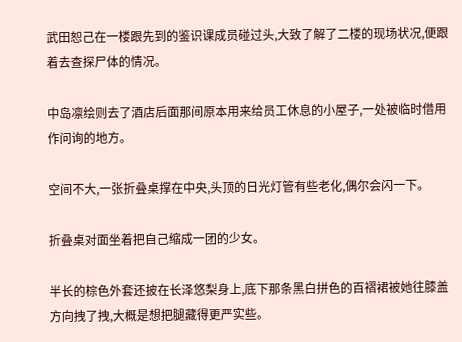武田恕己在一楼跟先到的鉴识课成员碰过头,大致了解了二楼的现场状况,便跟着去查探尸体的情况。

中岛凛绘则去了酒店后面那间原本用来给员工休息的小屋子,一处被临时借用作问询的地方。

空间不大,一张折叠桌撑在中央,头顶的日光灯管有些老化,偶尔会闪一下。

折叠桌对面坐着把自己缩成一团的少女。

半长的棕色外套还披在长泽悠梨身上,底下那条黑白拼色的百褶裙被她往膝盖方向拽了拽,大概是想把腿藏得更严实些。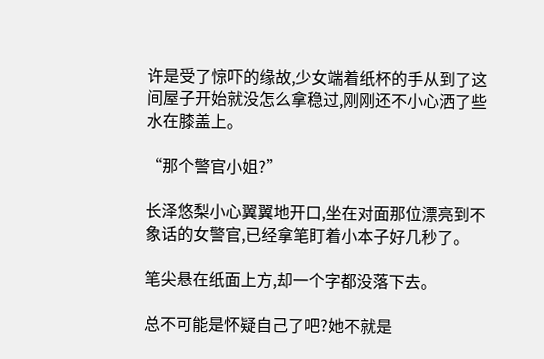许是受了惊吓的缘故,少女端着纸杯的手从到了这间屋子开始就没怎么拿稳过,刚刚还不小心洒了些水在膝盖上。

“那个警官小姐?”

长泽悠梨小心翼翼地开口,坐在对面那位漂亮到不象话的女警官,已经拿笔盯着小本子好几秒了。

笔尖悬在纸面上方,却一个字都没落下去。

总不可能是怀疑自己了吧?她不就是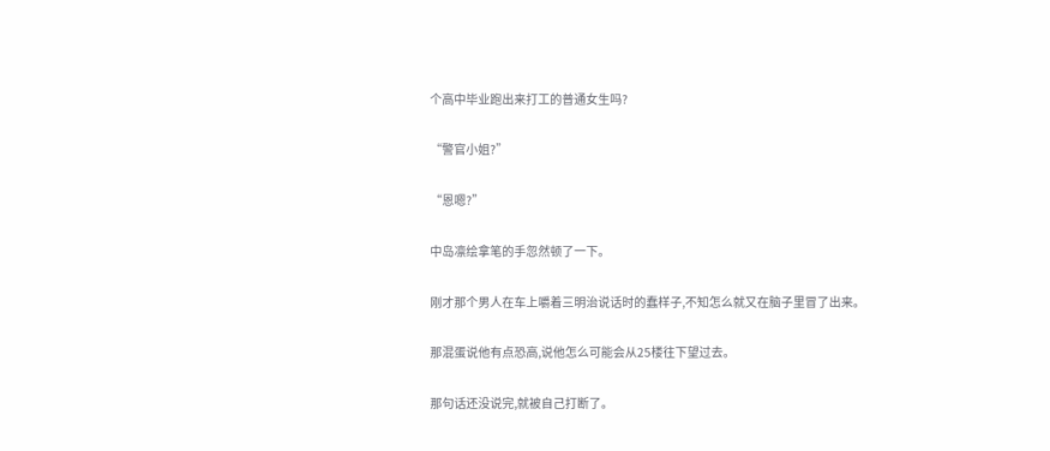个高中毕业跑出来打工的普通女生吗?

“警官小姐?”

“恩嗯?”

中岛凛绘拿笔的手忽然顿了一下。

刚才那个男人在车上嚼着三明治说话时的蠢样子,不知怎么就又在脑子里冒了出来。

那混蛋说他有点恐高,说他怎么可能会从25楼往下望过去。

那句话还没说完,就被自己打断了。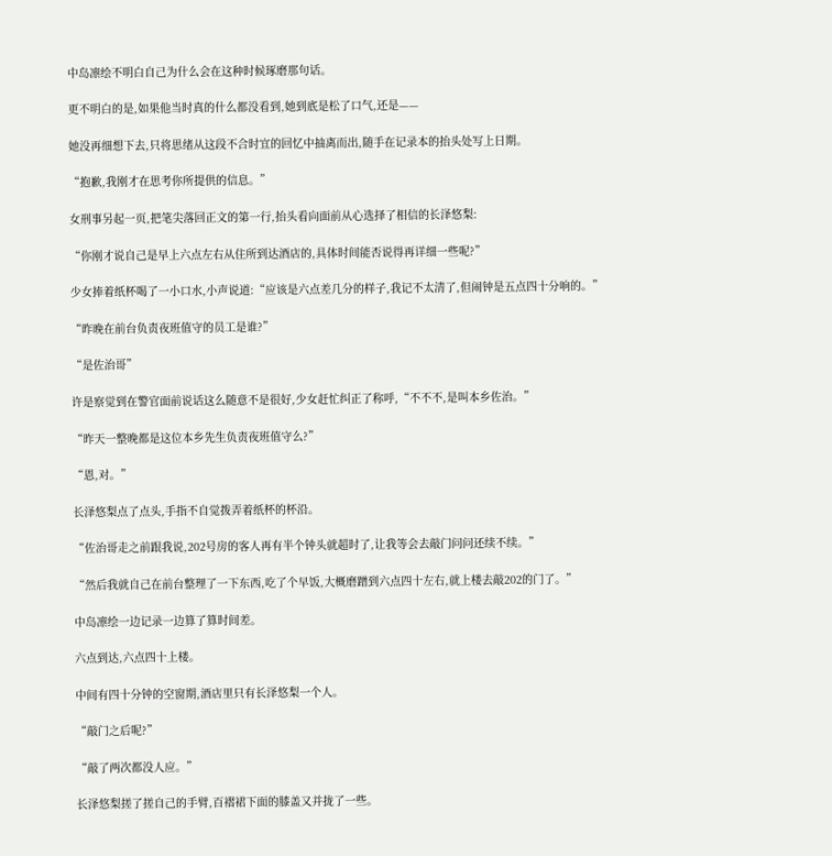中岛凛绘不明白自己为什么会在这种时候琢磨那句话。

更不明白的是,如果他当时真的什么都没看到,她到底是松了口气,还是——

她没再细想下去,只将思绪从这段不合时宜的回忆中抽离而出,随手在记录本的抬头处写上日期。

“抱歉,我刚才在思考你所提供的信息。”

女刑事另起一页,把笔尖落回正文的第一行,抬头看向面前从心选择了相信的长泽悠梨:

“你刚才说自己是早上六点左右从住所到达酒店的,具体时间能否说得再详细一些呢?”

少女捧着纸杯喝了一小口水,小声说道:“应该是六点差几分的样子,我记不太清了,但闹钟是五点四十分响的。”

“昨晚在前台负责夜班值守的员工是谁?”

“是佐治哥”

许是察觉到在警官面前说话这么随意不是很好,少女赶忙纠正了称呼,“不不不,是叫本乡佐治。”

“昨天一整晚都是这位本乡先生负责夜班值守么?”

“恩,对。”

长泽悠梨点了点头,手指不自觉拨弄着纸杯的杯沿。

“佐治哥走之前跟我说,202号房的客人再有半个钟头就超时了,让我等会去敲门问问还续不续。”

“然后我就自己在前台整理了一下东西,吃了个早饭,大概磨蹭到六点四十左右,就上楼去敲202的门了。”

中岛凛绘一边记录一边算了算时间差。

六点到达,六点四十上楼。

中间有四十分钟的空窗期,酒店里只有长泽悠梨一个人。

“敲门之后呢?”

“敲了两次都没人应。”

长泽悠梨搓了搓自己的手臂,百褶裙下面的膝盖又并拢了一些。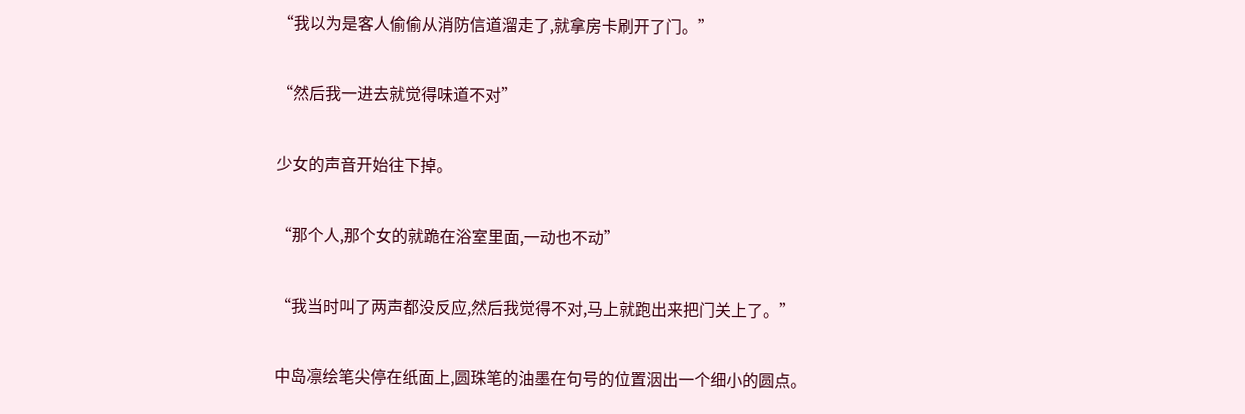“我以为是客人偷偷从消防信道溜走了,就拿房卡刷开了门。”

“然后我一进去就觉得味道不对”

少女的声音开始往下掉。

“那个人,那个女的就跪在浴室里面,一动也不动”

“我当时叫了两声都没反应,然后我觉得不对,马上就跑出来把门关上了。”

中岛凛绘笔尖停在纸面上,圆珠笔的油墨在句号的位置洇出一个细小的圆点。